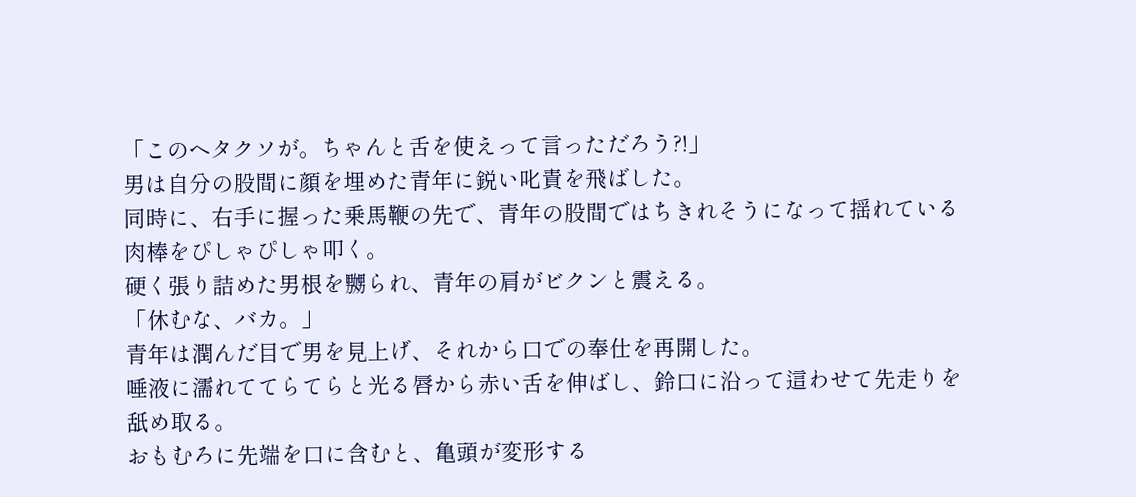「このヘタクソが。ちゃんと舌を使えって言っただろう?!」
男は自分の股間に顔を埋めた青年に鋭い叱責を飛ばした。
同時に、右手に握った乗馬鞭の先で、青年の股間ではちきれそうになって揺れている
肉棒をぴしゃぴしゃ叩く。
硬く張り詰めた男根を嬲られ、青年の肩がビクンと震える。
「休むな、バカ。」
青年は潤んだ目で男を見上げ、それから口での奉仕を再開した。
唾液に濡れててらてらと光る唇から赤い舌を伸ばし、鈴口に沿って這わせて先走りを
舐め取る。
おもむろに先端を口に含むと、亀頭が変形する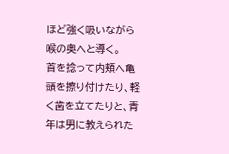ほど強く吸いながら喉の奥へと導く。
首を捻って内頬へ亀頭を擦り付けたり、軽く歯を立てたりと、青年は男に教えられた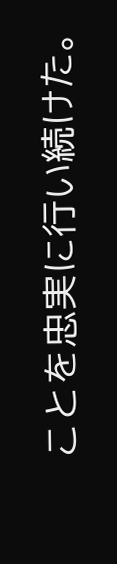ことを忠実に行い続けた。